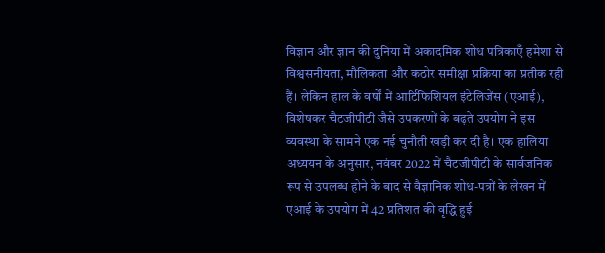विज्ञान और ज्ञान की दुनिया में अकादमिक शोध पत्रिकाएँ हमेशा से विश्वसनीयता, मौलिकता और कठोर समीक्षा प्रक्रिया का प्रतीक रही हैं। लेकिन हाल के वर्षों में आर्टिफिशियल इंटेलिजेंस (एआई), विशेषकर चैटजीपीटी जैसे उपकरणों के बढ़ते उपयोग ने इस व्यवस्था के सामने एक नई चुनौती खड़ी कर दी है। एक हालिया अध्ययन के अनुसार, नवंबर 2022 में चैटजीपीटी के सार्वजनिक रूप से उपलब्ध होने के बाद से वैज्ञानिक शोध-पत्रों के लेखन में एआई के उपयोग में 42 प्रतिशत की वृद्धि हुई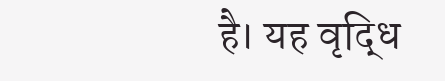है। यह वृद्धि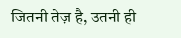जितनी तेज़ है, उतनी ही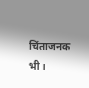चिंताजनक भी।